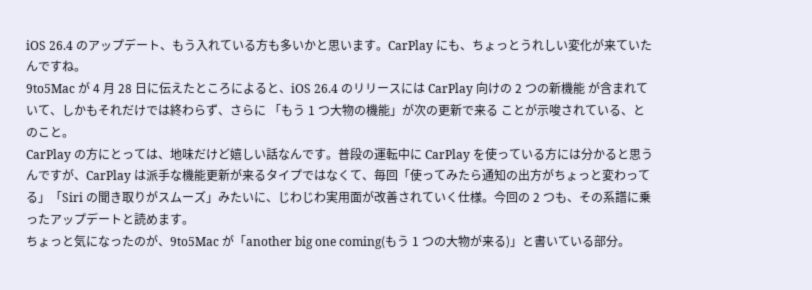iOS 26.4 のアップデート、もう入れている方も多いかと思います。CarPlay にも、ちょっとうれしい変化が来ていたんですね。
9to5Mac が 4 月 28 日に伝えたところによると、iOS 26.4 のリリースには CarPlay 向けの 2 つの新機能 が含まれていて、しかもそれだけでは終わらず、さらに 「もう 1 つ大物の機能」が次の更新で来る ことが示唆されている、とのこと。
CarPlay の方にとっては、地味だけど嬉しい話なんです。普段の運転中に CarPlay を使っている方には分かると思うんですが、CarPlay は派手な機能更新が来るタイプではなくて、毎回「使ってみたら通知の出方がちょっと変わってる」「Siri の聞き取りがスムーズ」みたいに、じわじわ実用面が改善されていく仕様。今回の 2 つも、その系譜に乗ったアップデートと読めます。
ちょっと気になったのが、9to5Mac が「another big one coming(もう 1 つの大物が来る)」と書いている部分。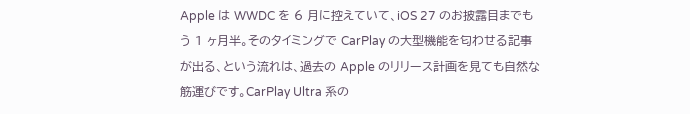Apple は WWDC を 6 月に控えていて、iOS 27 のお披露目までもう 1 ヶ月半。そのタイミングで CarPlay の大型機能を匂わせる記事が出る、という流れは、過去の Apple のリリース計画を見ても自然な筋運びです。CarPlay Ultra 系の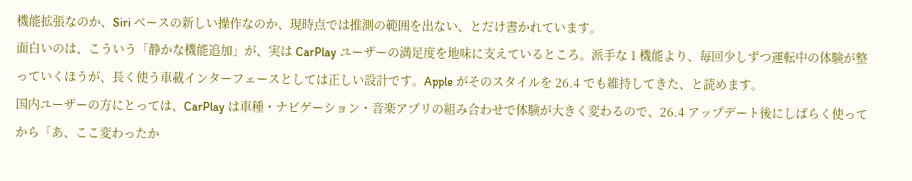機能拡張なのか、Siri ベースの新しい操作なのか、現時点では推測の範囲を出ない、とだけ書かれています。
面白いのは、こういう「静かな機能追加」が、実は CarPlay ユーザーの満足度を地味に支えているところ。派手な 1 機能より、毎回少しずつ運転中の体験が整っていくほうが、長く使う車載インターフェースとしては正しい設計です。Apple がそのスタイルを 26.4 でも維持してきた、と読めます。
国内ユーザーの方にとっては、CarPlay は車種・ナビゲーション・音楽アプリの組み合わせで体験が大きく変わるので、26.4 アップデート後にしばらく使ってから「あ、ここ変わったか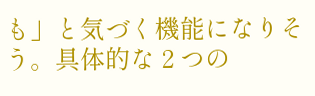も」と気づく機能になりそう。具体的な 2 つの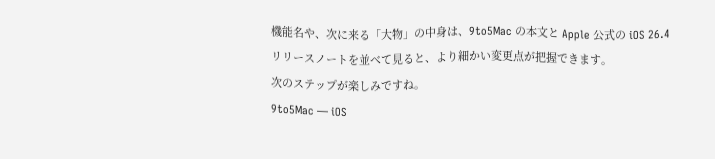機能名や、次に来る「大物」の中身は、9to5Mac の本文と Apple 公式の iOS 26.4 リリースノートを並べて見ると、より細かい変更点が把握できます。
次のステップが楽しみですね。
9to5Mac — iOS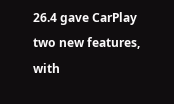26.4 gave CarPlay two new features, with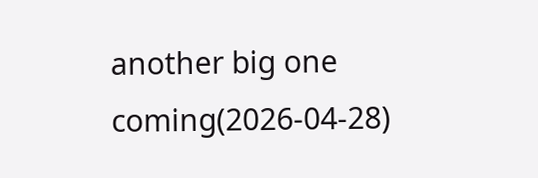another big one coming(2026-04-28)